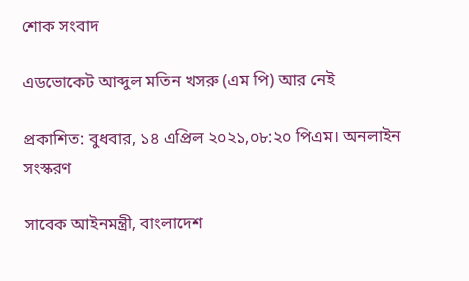শোক সংবাদ

এডভোকেট আব্দুল মতিন খসরু (এম পি) আর নেই

প্রকাশিত: বুধবার, ১৪ এপ্রিল ২০২১,০৮:২০ পিএম। অনলাইন সংস্করণ

সাবেক আইনমন্ত্রী, বাংলাদেশ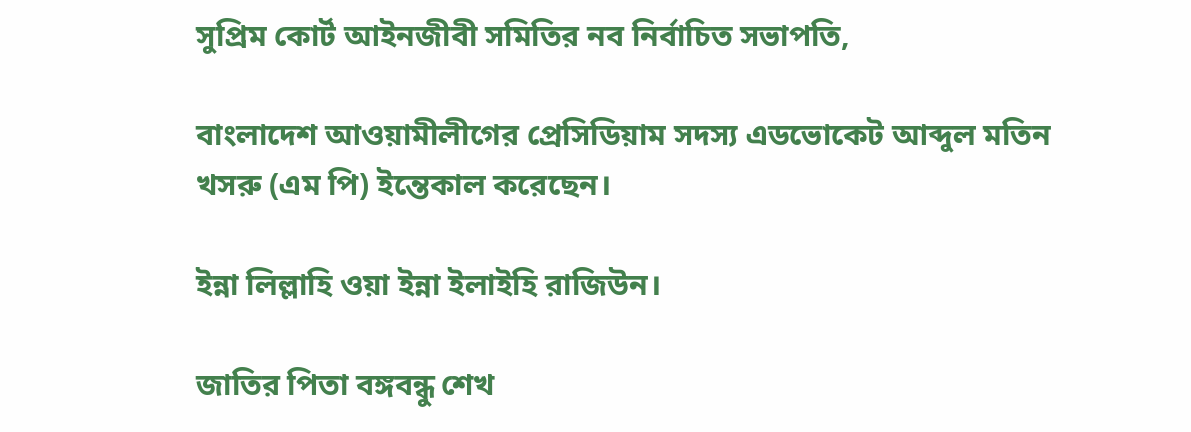সুপ্রিম কোর্ট আইনজীবী সমিতির নব নির্বাচিত সভাপতি,

বাংলাদেশ আওয়ামীলীগের প্রেসিডিয়াম সদস্য এডভোকেট আব্দুল মতিন খসরু (এম পি) ইন্তেকাল করেছেন।

ইন্না লিল্লাহি ওয়া ইন্না ইলাইহি রাজিউন।

জাতির পিতা বঙ্গবন্ধু শেখ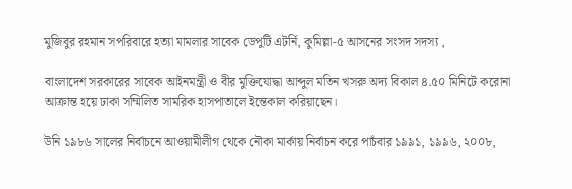মুজিবুর রহমান সপরিবারে হত্যা মামলার সাবেক ডেপুটি এটর্নি, কুমিল্লা-৫ আসনের সংসদ সদস্য ,

বাংলাদেশ সরকারের সাবেক আইনমন্ত্রী ও বীর মুক্তিযোদ্ধা আব্দুল মতিন খসরু অদ্য বিকাল ৪.৫০ মিনিটে করোনা আক্রান্ত হয়ে ঢাকা সম্মিলিত সামরিক হাসপাতালে ইন্তেকাল করিয়াছেন।

উনি ১৯৮৬ সালের নির্বাচনে আওয়ামীলীগ থেকে নৌকা মার্কায় নির্বাচন করে পাচঁবার ১৯৯১, ১৯৯৬, ২০০৮,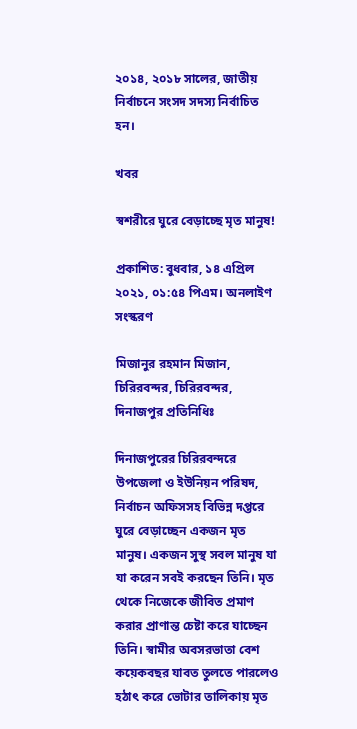২০১৪, ২০১৮ সালের, জাতীয় নির্বাচনে সংসদ সদস্য নির্বাচিত হন।

খবর

স্বশরীরে ঘুরে বেড়াচ্ছে মৃত মানুষ!

প্রকাশিত: বুধবার, ১৪ এপ্রিল ২০২১, ০১:৫৪ পিএম। অনলাইণ সংস্করণ

মিজানুর রহমান মিজান, চিরিরবন্দর, চিরিরবন্দর, দিনাজপুর প্রতিনিধিঃ

দিনাজপুরের চিরিরবন্দরে উপজেলা ও ইউনিয়ন পরিষদ, নির্বাচন অফিসসহ বিভিন্ন দপ্তরে ঘুরে বেড়াচ্ছেন একজন মৃত মানুষ। একজন সুস্থ সবল মানুষ যা যা করেন সবই করছেন তিনি। মৃত থেকে নিজেকে জীবিত প্রমাণ করার প্রাণান্ত চেষ্টা করে যাচ্ছেন তিনি। স্বামীর অবসরভাতা বেশ কয়েকবছর যাবত তুলতে পারলেও হঠাৎ করে ভোটার তালিকায় মৃত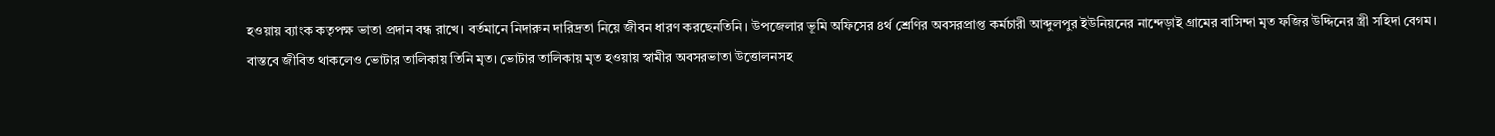হওয়ায় ব্যাংক কতৃপক্ষ ভাতা প্রদান বন্ধ রাখে। বর্তমানে নিদারুন দারিদ্রতা নিয়ে জীবন ধারণ করছেনতিনি। উপজেলার ভূমি অফিসের ৪র্থ শ্রেণির অবসরপ্রাপ্ত কর্মচারী আব্দুলপুর ইউনিয়নের নান্দেড়াই গ্রামের বাসিন্দা মৃত ফজির উদ্দিনের স্ত্রী সহিদা বেগম। বাস্তবে জীবিত থাকলেও ভোটার তালিকায় তিনি মৃত। ভোটার তালিকায় মৃত হওয়ায় স্বামীর অবসরভাতা উত্তোলনসহ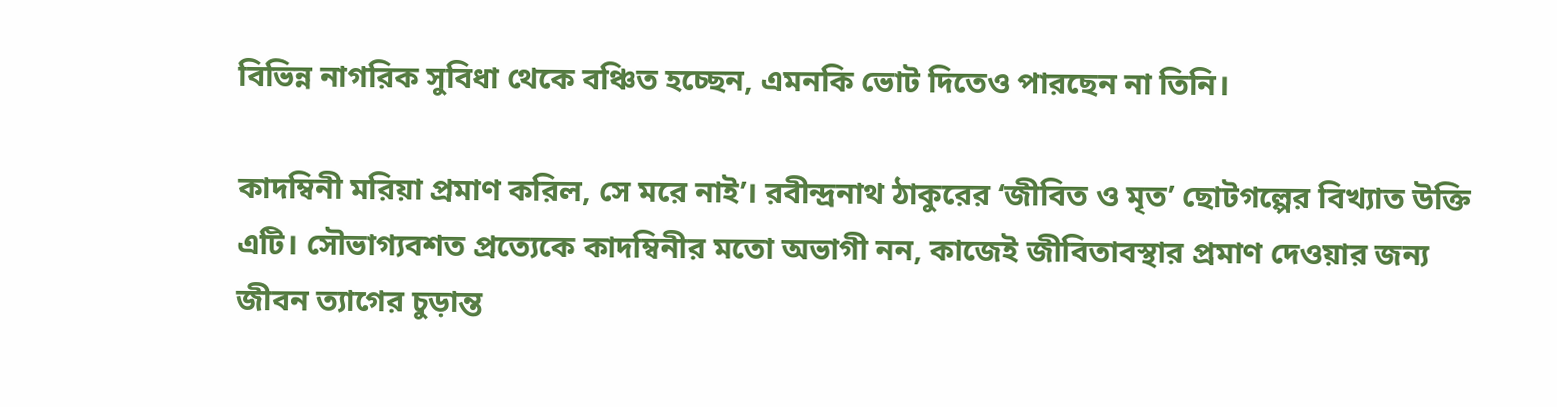বিভিন্ন নাগরিক সুবিধা থেকে বঞ্চিত হচ্ছেন, এমনকি ভোট দিতেও পারছেন না তিনি।

কাদম্বিনী মরিয়া প্রমাণ করিল, সে মরে নাই’। রবীন্দ্রনাথ ঠাকুরের ‘জীবিত ও মৃত’ ছোটগল্পের বিখ্যাত উক্তি এটি। সৌভাগ্যবশত প্রত্যেকে কাদম্বিনীর মতো অভাগী নন, কাজেই জীবিতাবস্থার প্রমাণ দেওয়ার জন্য জীবন ত্যাগের চুড়ান্ত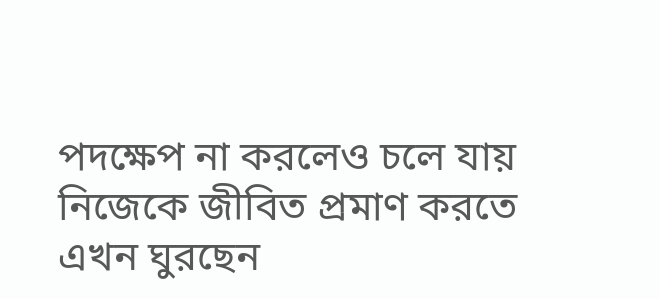পদক্ষেপ না করলেও চলে যায় নিজেকে জীবিত প্রমাণ করতে এখন ঘুরছেন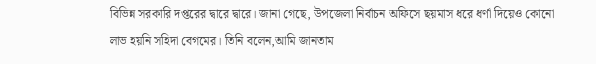বিভিন্ন সরকারি দপ্তরের দ্বারে দ্বারে। জানা গেছে, উপজেলা নির্বাচন অফিসে ছয়মাস ধরে ধর্ণা দিয়েও কোনো লাভ হয়নি সহিদা বেগমের। তিনি বলেন,আমি জানতাম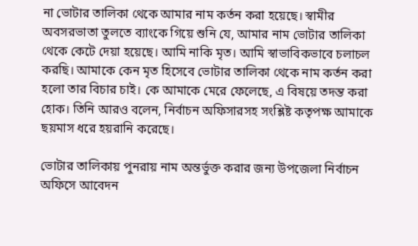না ভোটার তালিকা থেকে আমার নাম কর্তন করা হয়েছে। স্বামীর অবসরভাতা তুলতে ব্যাংকে গিয়ে শুনি যে, আমার নাম ভোটার তালিকা থেকে কেটে দেয়া হয়েছে। আমি নাকি মৃত। আমি স্বাভাবিকভাবে চলাচল করছি। আমাকে কেন মৃত হিসেবে ভোটার তালিকা থেকে নাম কর্তন করা হলো তার বিচার চাই। কে আমাকে মেরে ফেলেছে, এ বিষয়ে তদন্ত করা হোক। তিনি আরও বলেন, নির্বাচন অফিসারসহ সংশ্লিষ্ট কতৃপক্ষ আমাকে ছয়মাস ধরে হয়রানি করেছে।

ভোটার তালিকায় পুনরায় নাম অন্তর্ভুক্ত করার জন্য উপজেলা নির্বাচন অফিসে আবেদন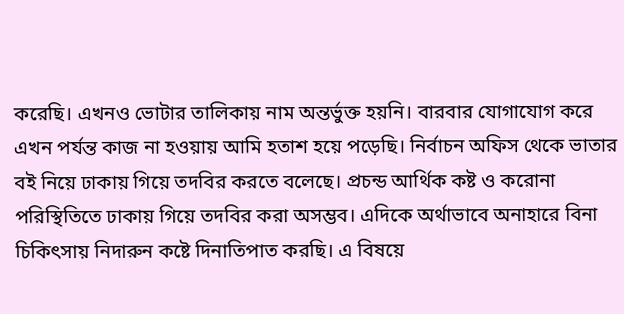করেছি। এখনও ভোটার তালিকায় নাম অন্তর্ভুক্ত হয়নি। বারবার যোগাযোগ করে এখন পর্যন্ত কাজ না হওয়ায় আমি হতাশ হয়ে পড়েছি। নির্বাচন অফিস থেকে ভাতার বই নিয়ে ঢাকায় গিয়ে তদবির করতে বলেছে। প্রচন্ড আর্থিক কষ্ট ও করোনা পরিস্থিতিতে ঢাকায় গিয়ে তদবির করা অসম্ভব। এদিকে অর্থাভাবে অনাহারে বিনা চিকিৎসায় নিদারুন কষ্টে দিনাতিপাত করছি। এ বিষয়ে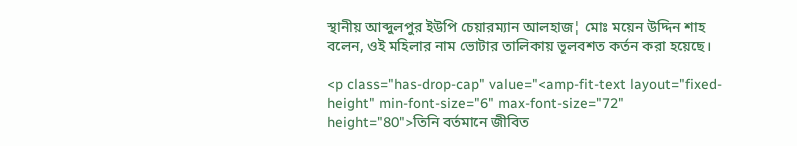স্থানীয় আব্দুলপুর ইউপি চেয়ারম্যান আলহাজ¦ মোঃ ময়েন উদ্দিন শাহ বলেন, ওই মহিলার নাম ভোটার তালিকায় ভূলবশত কর্তন করা হয়েছে।

<p class="has-drop-cap" value="<amp-fit-text layout="fixed-height" min-font-size="6" max-font-size="72" height="80">তিনি বর্তমানে জীবিত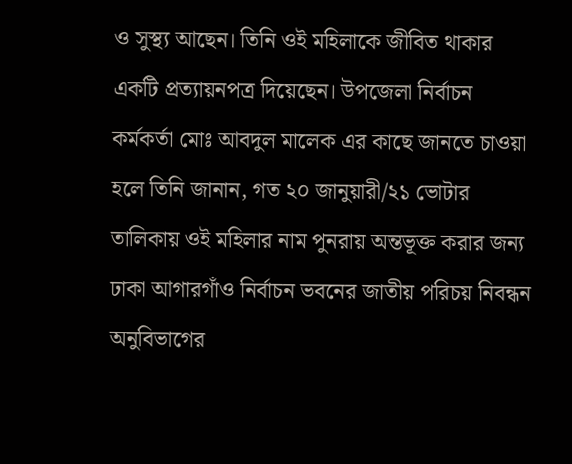ও সুস্থ্য আছেন। তিনি ওই মহিলাকে জীবিত থাকার একটি প্রত্যায়নপত্র দিয়েছেন। উপজেলা নির্বাচন কর্মকর্তা মোঃ আবদুল মালেক এর কাছে জানতে চাওয়া হলে তিনি জানান, গত ২০ জানুয়ারী/২১ ভোটার তালিকায় ওই মহিলার নাম পুনরায় অন্তভূক্ত করার জন্য ঢাকা আগারগাঁও নির্বাচন ভবনের জাতীয় পরিচয় নিবন্ধন অনুবিভাগের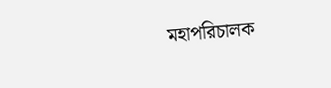মহাপরিচালক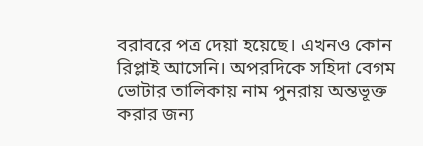বরাবরে পত্র দেয়া হয়েছে। এখনও কোন রিপ্লাই আসেনি। অপরদিকে সহিদা বেগম ভোটার তালিকায় নাম পুনরায় অন্তভূক্ত করার জন্য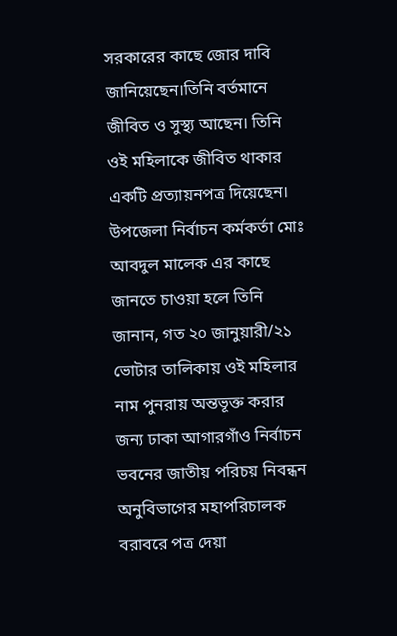সরকারের কাছে জোর দাবি জানিয়েছেন।তিনি বর্তমানে জীবিত ও সুস্থ্য আছেন। তিনি ওই মহিলাকে জীবিত থাকার একটি প্রত্যায়নপত্র দিয়েছেন। উপজেলা নির্বাচন কর্মকর্তা মোঃ আবদুল মালেক এর কাছে জানতে চাওয়া হলে তিনি জানান, গত ২০ জানুয়ারী/২১ ভোটার তালিকায় ওই মহিলার নাম পুনরায় অন্তভূক্ত করার জন্য ঢাকা আগারগাঁও নির্বাচন ভবনের জাতীয় পরিচয় নিবন্ধন অনুবিভাগের মহাপরিচালক বরাবরে পত্র দেয়া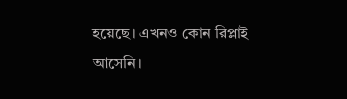হয়েছে। এখনও কোন রিপ্লাই আসেনি।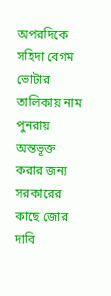অপরদিকে সহিদা বেগম ভোটার তালিকায় নাম পুনরায় অন্তভূক্ত করার জন্য সরকারের কাছে জোর দাবি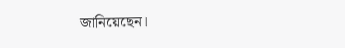জানিয়েছেন।